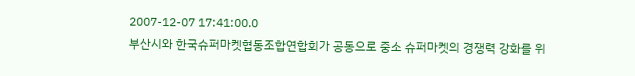2007-12-07 17:41:00.0
부산시와 한국슈퍼마켓협동조합연합회가 공동으로 중소 슈퍼마켓의 경쟁력 강화를 위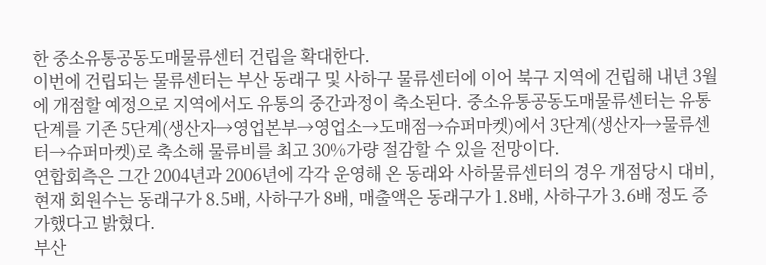한 중소유통공동도매물류센터 건립을 확대한다.
이번에 건립되는 물류센터는 부산 동래구 및 사하구 물류센터에 이어 북구 지역에 건립해 내년 3월에 개점할 예정으로 지역에서도 유통의 중간과정이 축소된다. 중소유통공동도매물류센터는 유통단계를 기존 5단계(생산자→영업본부→영업소→도매점→슈퍼마켓)에서 3단계(생산자→물류센터→슈퍼마켓)로 축소해 물류비를 최고 30%가량 절감할 수 있을 전망이다.
연합회측은 그간 2004년과 2006년에 각각 운영해 온 동래와 사하물류센터의 경우 개점당시 대비, 현재 회원수는 동래구가 8.5배, 사하구가 8배, 매출액은 동래구가 1.8배, 사하구가 3.6배 정도 증가했다고 밝혔다.
부산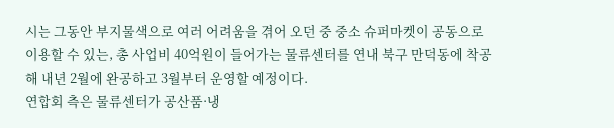시는 그동안 부지물색으로 여러 어려움을 겪어 오던 중 중소 슈퍼마켓이 공동으로 이용할 수 있는, 총 사업비 40억원이 들어가는 물류센터를 연내 북구 만덕동에 착공해 내년 2월에 완공하고 3월부터 운영할 예정이다.
연합회 측은 물류센터가 공산품·냉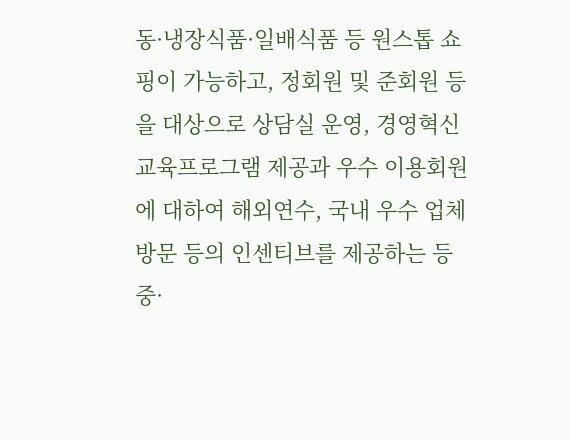동·냉장식품·일배식품 등 원스톱 쇼핑이 가능하고, 정회원 및 준회원 등을 대상으로 상담실 운영, 경영혁신 교육프로그램 제공과 우수 이용회원에 대하여 해외연수, 국내 우수 업체 방문 등의 인센티브를 제공하는 등 중·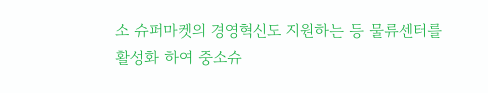소 슈퍼마켓의 경영혁신도 지원하는 등 물류센터를 활성화 하여 중소슈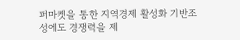퍼마켓을 통한 지역경제 활성화 기반조성에도 경쟁력을 제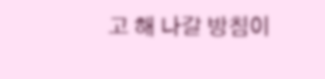고 해 나갈 방침이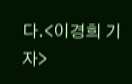다.<이경희 기자>